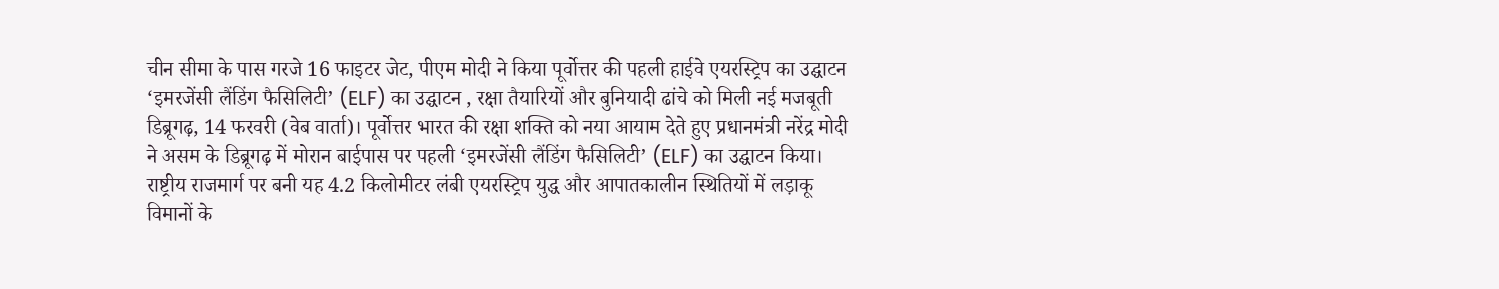चीन सीमा के पास गरजे 16 फाइटर जेट, पीएम मोदी ने किया पूर्वोत्तर की पहली हाईवे एयरस्ट्रिप का उद्घाटन
‘इमरजेंसी लैंडिंग फैसिलिटी’ (ELF) का उद्घाटन , रक्षा तैयारियों और बुनियादी ढांचे को मिली नई मजबूती
डिब्रूगढ़, 14 फरवरी (वेब वार्ता)। पूर्वोत्तर भारत की रक्षा शक्ति को नया आयाम देते हुए प्रधानमंत्री नरेंद्र मोदी ने असम के डिब्रूगढ़ में मोरान बाईपास पर पहली ‘इमरजेंसी लैंडिंग फैसिलिटी’ (ELF) का उद्घाटन किया।
राष्ट्रीय राजमार्ग पर बनी यह 4.2 किलोमीटर लंबी एयरस्ट्रिप युद्ध और आपातकालीन स्थितियों में लड़ाकू विमानों के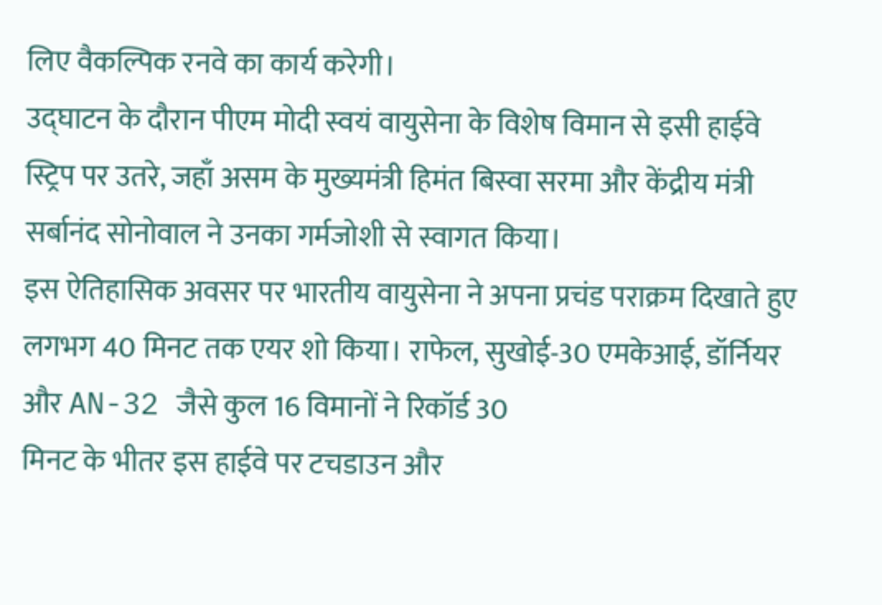लिए वैकल्पिक रनवे का कार्य करेगी।
उद्घाटन के दौरान पीएम मोदी स्वयं वायुसेना के विशेष विमान से इसी हाईवे स्ट्रिप पर उतरे, जहाँ असम के मुख्यमंत्री हिमंत बिस्वा सरमा और केंद्रीय मंत्री सर्बानंद सोनोवाल ने उनका गर्मजोशी से स्वागत किया।
इस ऐतिहासिक अवसर पर भारतीय वायुसेना ने अपना प्रचंड पराक्रम दिखाते हुए लगभग 40 मिनट तक एयर शो किया। राफेल, सुखोई-30 एमकेआई, डॉर्नियर और AN-32 जैसे कुल 16 विमानों ने रिकॉर्ड 30
मिनट के भीतर इस हाईवे पर टचडाउन और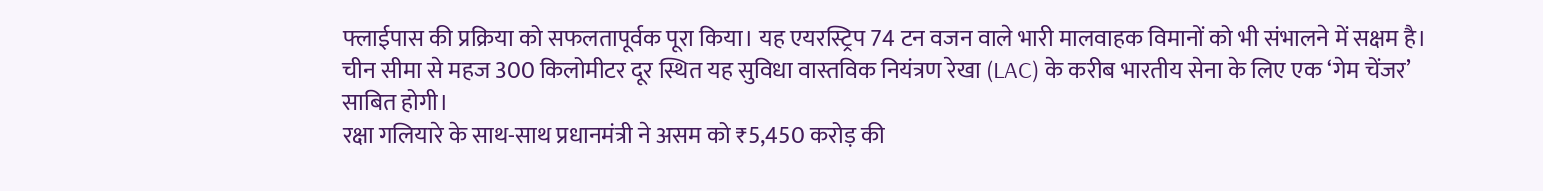फ्लाईपास की प्रक्रिया को सफलतापूर्वक पूरा किया। यह एयरस्ट्रिप 74 टन वजन वाले भारी मालवाहक विमानों को भी संभालने में सक्षम है। चीन सीमा से महज 300 किलोमीटर दूर स्थित यह सुविधा वास्तविक नियंत्रण रेखा (LAC) के करीब भारतीय सेना के लिए एक ‘गेम चेंजर’ साबित होगी।
रक्षा गलियारे के साथ-साथ प्रधानमंत्री ने असम को ₹5,450 करोड़ की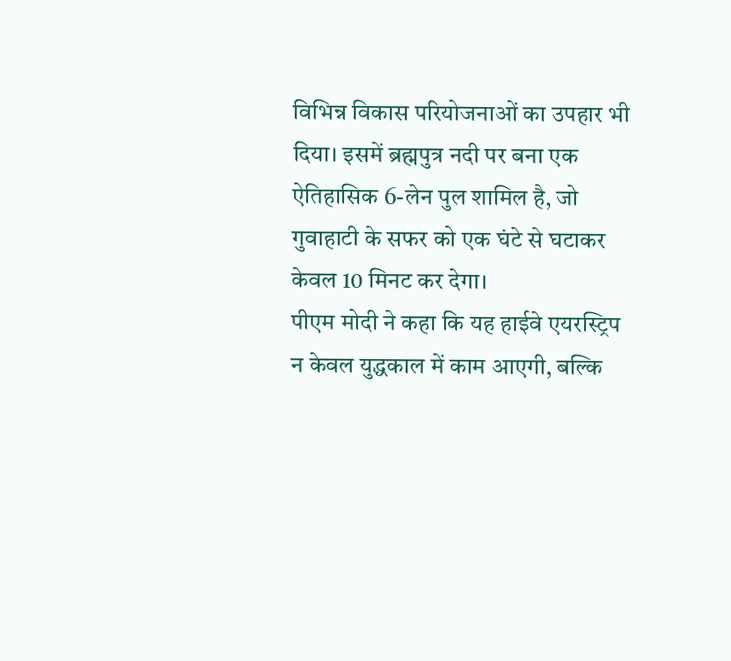विभिन्न विकास परियोजनाओं का उपहार भी दिया। इसमें ब्रह्मपुत्र नदी पर बना एक ऐतिहासिक 6-लेन पुल शामिल है, जो गुवाहाटी के सफर को एक घंटे से घटाकर केवल 10 मिनट कर देगा।
पीएम मोदी ने कहा कि यह हाईवे एयरस्ट्रिप न केवल युद्धकाल में काम आएगी, बल्कि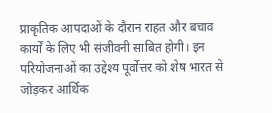प्राकृतिक आपदाओं के दौरान राहत और बचाव कार्यों के लिए भी संजीवनी साबित होगी। इन परियोजनाओं का उद्देश्य पूर्वोत्तर को शेष भारत से जोड़कर आर्थिक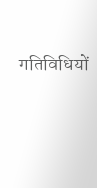गतिविधियों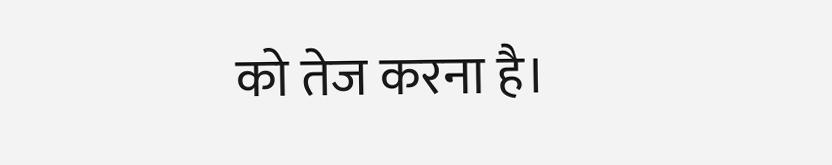को तेज करना है।